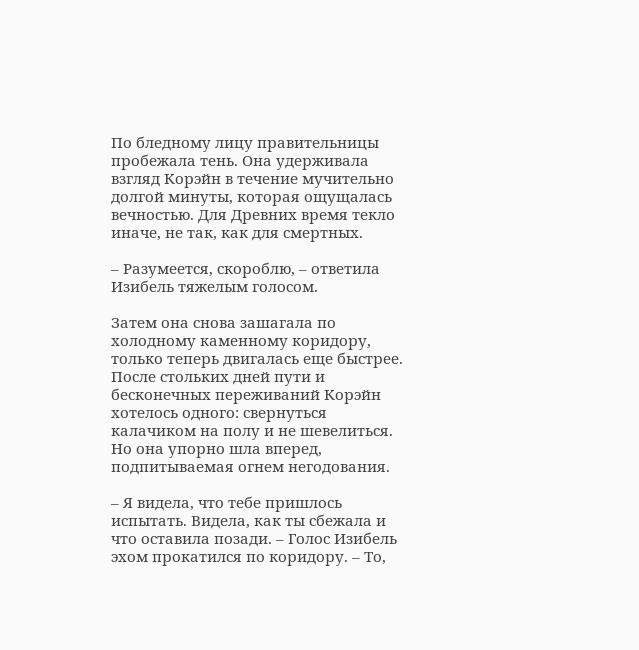По бледному лицу правительницы пробежала тень. Она удерживала взгляд Корэйн в течение мучительно долгой минуты, которая ощущалась вечностью. Для Древних время текло иначе, не так, как для смертных.

– Разумеется, скороблю, – ответила Изибель тяжелым голосом.

Затем она снова зашагала по холодному каменному коридору, только теперь двигалась еще быстрее. После стольких дней пути и бесконечных переживаний Корэйн хотелось одного: свернуться калачиком на полу и не шевелиться. Но она упорно шла вперед, подпитываемая огнем негодования.

– Я видела, что тебе пришлось испытать. Видела, как ты сбежала и что оставила позади. – Голос Изибель эхом прокатился по коридору. – То,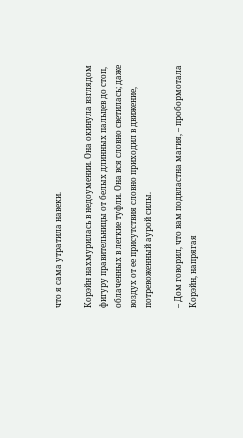что я сама утратила навеки.

Корэйн нахмурилась в недоумении. Она окинула взглядом фигуру правительницы от белых длинных пальцев до стоп, облаченных в легкие туфли. Она вся словно светилась; даже воздух от ее присутствия словно приходил в движение, потревоженный аурой силы.

– Дом говорил, что вам подвластна магия, – пробормотала Корэйн, напрягая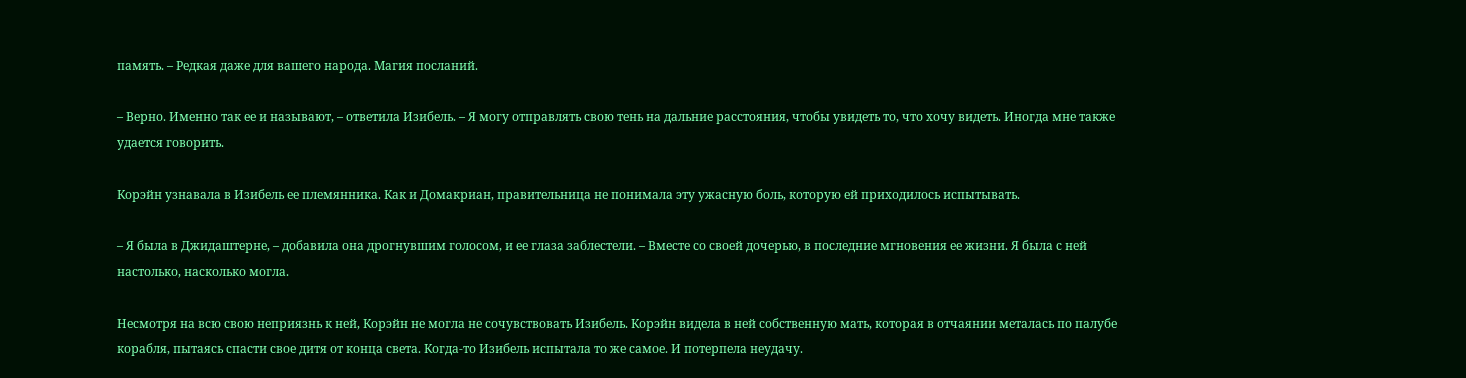память. – Редкая даже для вашего народа. Магия посланий.

– Верно. Именно так ее и называют, – ответила Изибель. – Я могу отправлять свою тень на дальние расстояния, чтобы увидеть то, что хочу видеть. Иногда мне также удается говорить.

Корэйн узнавала в Изибель ее племянника. Как и Домакриан, правительница не понимала эту ужасную боль, которую ей приходилось испытывать.

– Я была в Джидаштерне, – добавила она дрогнувшим голосом, и ее глаза заблестели. – Вместе со своей дочерью, в последние мгновения ее жизни. Я была с ней настолько, насколько могла.

Несмотря на всю свою неприязнь к ней, Корэйн не могла не сочувствовать Изибель. Корэйн видела в ней собственную мать, которая в отчаянии металась по палубе корабля, пытаясь спасти свое дитя от конца света. Когда-то Изибель испытала то же самое. И потерпела неудачу.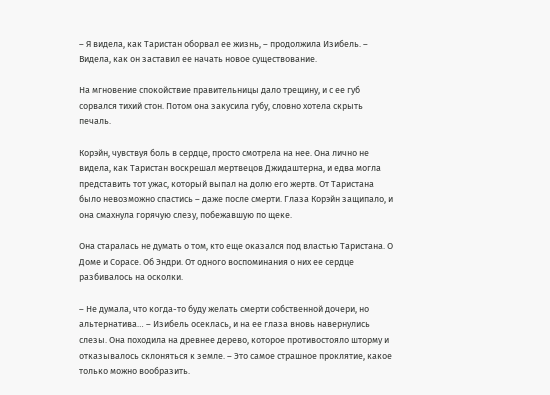– Я видела, как Таристан оборвал ее жизнь, – продолжила Изибель. – Видела, как он заставил ее начать новое существование.

На мгновение спокойствие правительницы дало трещину, и с ее губ сорвался тихий стон. Потом она закусила губу, словно хотела скрыть печаль.

Корэйн, чувствуя боль в сердце, просто смотрела на нее. Она лично не видела, как Таристан воскрешал мертвецов Джидаштерна, и едва могла представить тот ужас, который выпал на долю его жертв. От Таристана было невозможно спастись – даже после смерти. Глаза Корэйн защипало, и она смахнула горячую слезу, побежавшую по щеке.

Она старалась не думать о том, кто еще оказался под властью Таристана. О Доме и Сорасе. Об Эндри. От одного воспоминания о них ее сердце разбивалось на осколки.

– Не думала, что когда-то буду желать смерти собственной дочери, но альтернатива… – Изибель осеклась, и на ее глаза вновь навернулись слезы. Она походила на древнее дерево, которое противостояло шторму и отказывалось склоняться к земле. – Это самое страшное проклятие, какое только можно вообразить.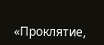«Проклятие,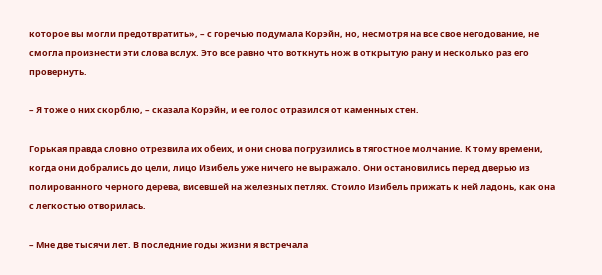которое вы могли предотвратить», – с горечью подумала Корэйн, но, несмотря на все свое негодование, не смогла произнести эти слова вслух. Это все равно что воткнуть нож в открытую рану и несколько раз его провернуть.

– Я тоже о них скорблю, – сказала Корэйн, и ее голос отразился от каменных стен.

Горькая правда словно отрезвила их обеих, и они снова погрузились в тягостное молчание. К тому времени, когда они добрались до цели, лицо Изибель уже ничего не выражало. Они остановились перед дверью из полированного черного дерева, висевшей на железных петлях. Стоило Изибель прижать к ней ладонь, как она с легкостью отворилась.

– Мне две тысячи лет. В последние годы жизни я встречала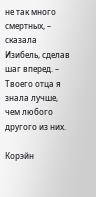не так много смертных, – сказала Изибель, сделав шаг вперед. – Твоего отца я знала лучше, чем любого другого из них.

Корэйн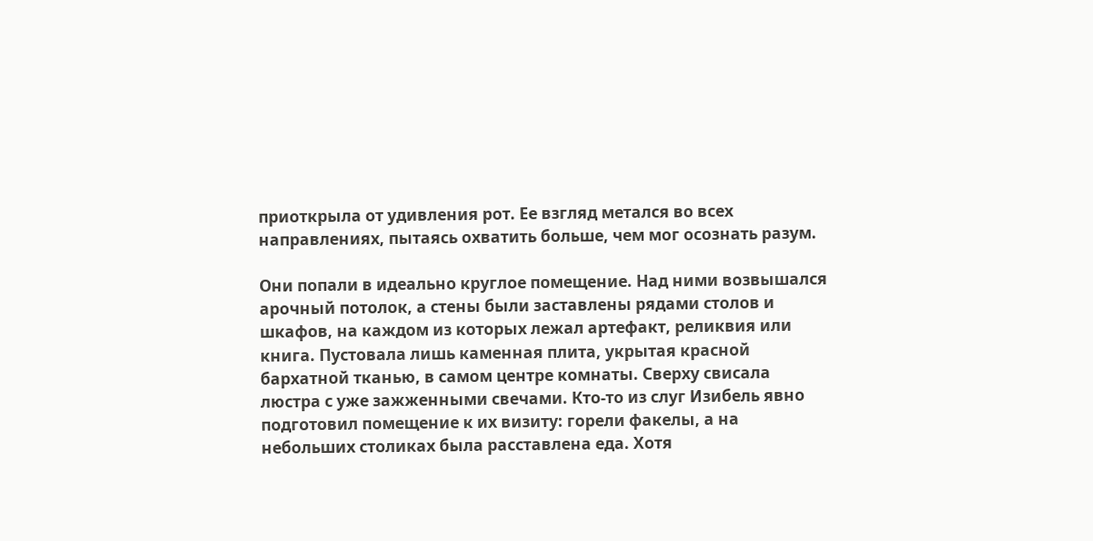приоткрыла от удивления рот. Ее взгляд метался во всех направлениях, пытаясь охватить больше, чем мог осознать разум.

Они попали в идеально круглое помещение. Над ними возвышался арочный потолок, а стены были заставлены рядами столов и шкафов, на каждом из которых лежал артефакт, реликвия или книга. Пустовала лишь каменная плита, укрытая красной бархатной тканью, в самом центре комнаты. Сверху свисала люстра с уже зажженными свечами. Кто-то из слуг Изибель явно подготовил помещение к их визиту: горели факелы, а на небольших столиках была расставлена еда. Хотя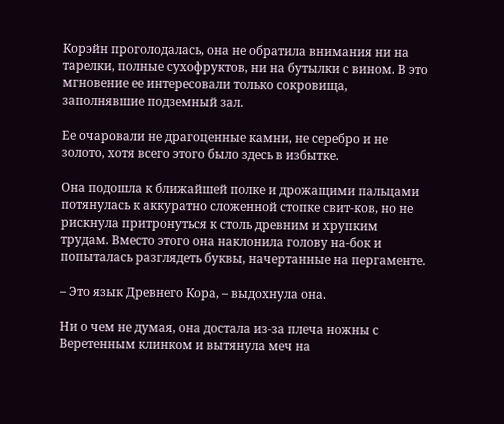Корэйн проголодалась, она не обратила внимания ни на тарелки, полные сухофруктов, ни на бутылки с вином. В это мгновение ее интересовали только сокровища, заполнявшие подземный зал.

Ее очаровали не драгоценные камни, не серебро и не золото, хотя всего этого было здесь в избытке.

Она подошла к ближайшей полке и дрожащими пальцами потянулась к аккуратно сложенной стопке свит-ков, но не рискнула притронуться к столь древним и хрупким трудам. Вместо этого она наклонила голову на-бок и попыталась разглядеть буквы, начертанные на пергаменте.

– Это язык Древнего Кора, – выдохнула она.

Ни о чем не думая, она достала из-за плеча ножны с Веретенным клинком и вытянула меч на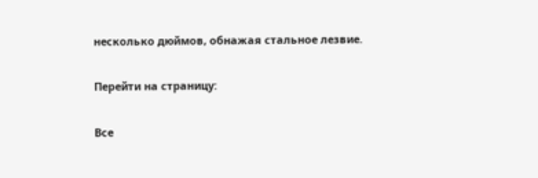несколько дюймов, обнажая стальное лезвие.

Перейти на страницу:

Все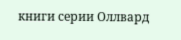книги серии Оллвард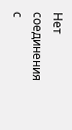Нет соединения с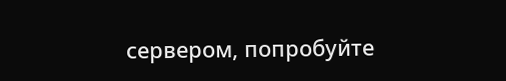сервером, попробуйте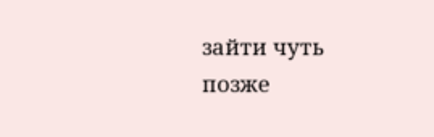зайти чуть позже